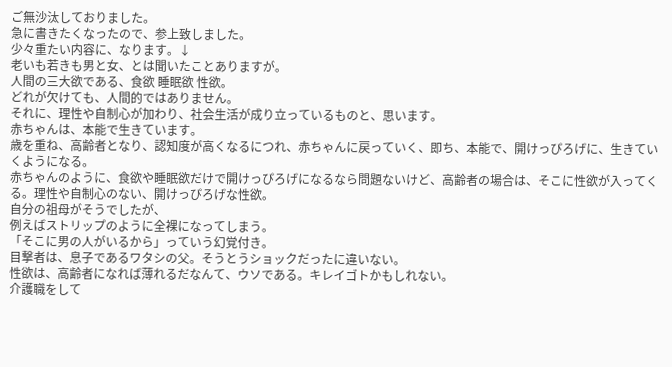ご無沙汰しておりました。
急に書きたくなったので、参上致しました。
少々重たい内容に、なります。↓
老いも若きも男と女、とは聞いたことありますが。
人間の三大欲である、食欲 睡眠欲 性欲。
どれが欠けても、人間的ではありません。
それに、理性や自制心が加わり、社会生活が成り立っているものと、思います。
赤ちゃんは、本能で生きています。
歳を重ね、高齢者となり、認知度が高くなるにつれ、赤ちゃんに戻っていく、即ち、本能で、開けっぴろげに、生きていくようになる。
赤ちゃんのように、食欲や睡眠欲だけで開けっぴろげになるなら問題ないけど、高齢者の場合は、そこに性欲が入ってくる。理性や自制心のない、開けっぴろげな性欲。
自分の祖母がそうでしたが、
例えばストリップのように全裸になってしまう。
「そこに男の人がいるから」っていう幻覚付き。
目撃者は、息子であるワタシの父。そうとうショックだったに違いない。
性欲は、高齢者になれば薄れるだなんて、ウソである。キレイゴトかもしれない。
介護職をして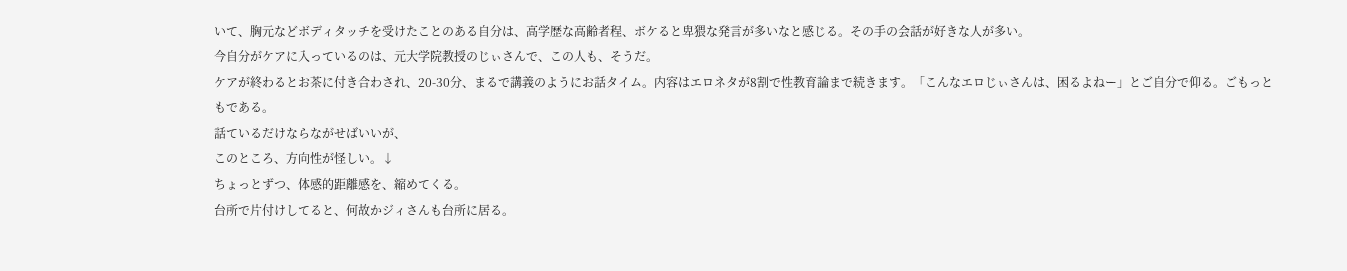いて、胸元などボディタッチを受けたことのある自分は、高学歴な高齢者程、ボケると卑猥な発言が多いなと感じる。その手の会話が好きな人が多い。
今自分がケアに入っているのは、元大学院教授のじぃさんで、この人も、そうだ。
ケアが終わるとお茶に付き合わされ、20-30分、まるで講義のようにお話タイム。内容はエロネタが8割で性教育論まで続きます。「こんなエロじぃさんは、困るよねー」とご自分で仰る。ごもっともである。
話ているだけならながせばいいが、
このところ、方向性が怪しい。↓
ちょっとずつ、体感的距離感を、縮めてくる。
台所で片付けしてると、何故かジィさんも台所に居る。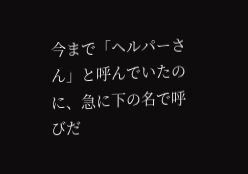今まで「ヘルパーさん」と呼んでいたのに、急に下の名で呼びだ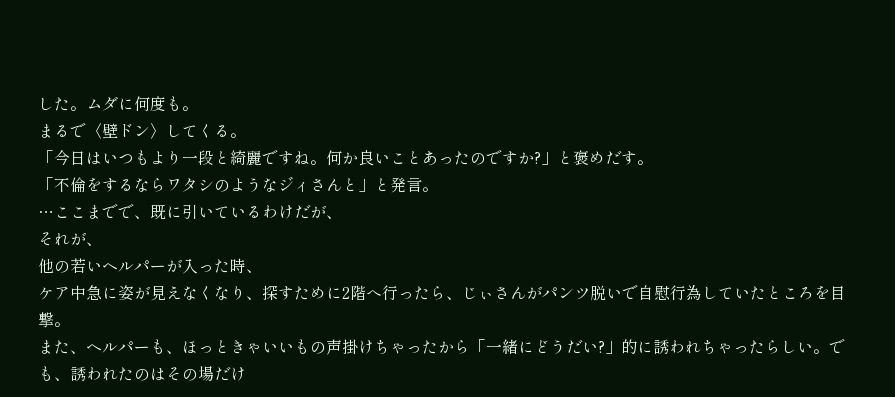した。ムダに何度も。
まるで〈壁ドン〉してくる。
「今日はいつもより一段と綺麗ですね。何か良いことあったのですか?」と褒めだす。
「不倫をするならワタシのようなジィさんと」と発言。
…ここまでで、既に引いているわけだが、
それが、
他の若いヘルパーが入った時、
ケア中急に姿が見えなくなり、探すために2階へ行ったら、じぃさんがパンツ脱いで自慰行為していたところを目撃。
また、ヘルパーも、ほっときゃいいもの声掛けちゃったから「一緒にどうだい?」的に誘われちゃったらしい。でも、誘われたのはその場だけ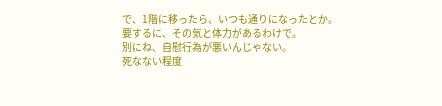で、1階に移ったら、いつも通りになったとか。
要するに、その気と体力があるわけで。
別にね、自慰行為が悪いんじゃない。
死なない程度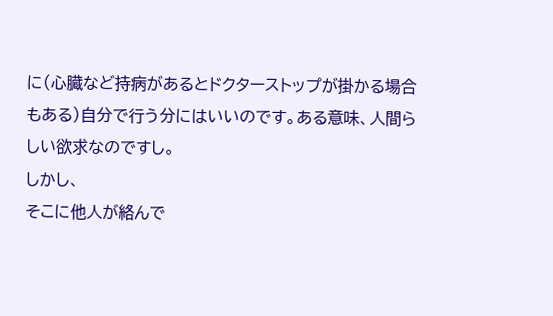に(心臓など持病があるとドクターストップが掛かる場合もある)自分で行う分にはいいのです。ある意味、人間らしい欲求なのですし。
しかし、
そこに他人が絡んで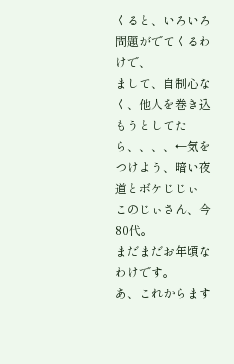くると、いろいろ問題がでてくるわけで、
まして、自制心なく、他人を巻き込もうとしてたら、、、、←気をつけよう、暗い夜道とボケじじぃ
このじぃさん、今80代。
まだまだお年頃なわけです。
あ、これからます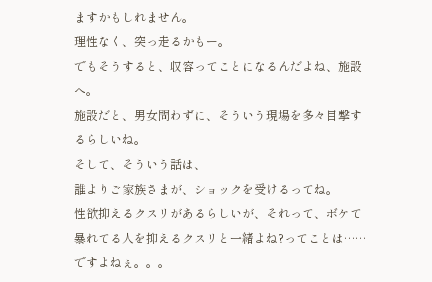ますかもしれません。
理性なく、突っ走るかもー。
でもそうすると、収容ってことになるんだよね、施設へ。
施設だと、男女問わずに、そういう現場を多々目撃するらしいね。
そして、そういう話は、
誰よりご家族さまが、ショックを受けるってね。
性欲抑えるクスリがあるらしいが、それって、ボケて暴れてる人を抑えるクスリと一緒よね?ってことは……ですよねぇ。。。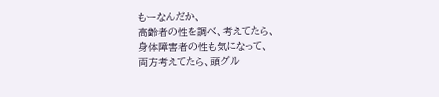もーなんだか、
高齢者の性を調べ、考えてたら、
身体障害者の性も気になって、
両方考えてたら、頭グル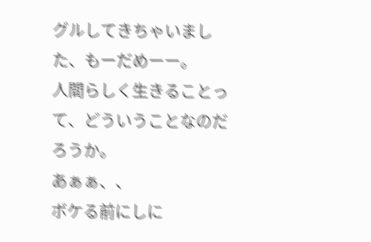グルしてきちゃいました、もーだめーー。
人間らしく生きることって、どういうことなのだろうか。
あぁぁ、、
ボケる前にしに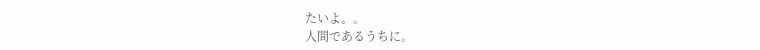たいよ。。
人間であるうちに。